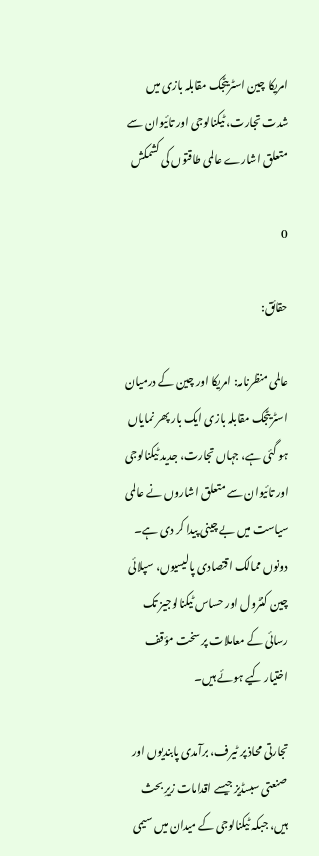امریکا چین اسٹریٹجک مقابلہ بازی میں شدت تجارت، ٹیکنالوجی اور تائیوان سے متعلق اشارے عالمی طاقتوں کی کشمکش

0

حقائق:

عالمی منظرنامہ: امریکا اور چین کے درمیان اسٹریٹجک مقابلہ بازی ایک بار پھر نمایاں ہو گئی ہے، جہاں تجارت، جدید ٹیکنالوجی اور تائیوان سے متعلق اشاروں نے عالمی سیاست میں بے چینی پیدا کر دی ہے۔ دونوں ممالک اقتصادی پالیسیوں، سپلائی چین کنٹرول اور حساس ٹیکنالوجیز تک رسائی کے معاملات پر سخت مؤقف اختیار کیے ہوئے ہیں۔

تجارتی محاذ پر ٹیرف، برآمدی پابندیوں اور صنعتی سبسڈیز جیسے اقدامات زیرِ بحث ہیں، جبکہ ٹیکنالوجی کے میدان میں سیمی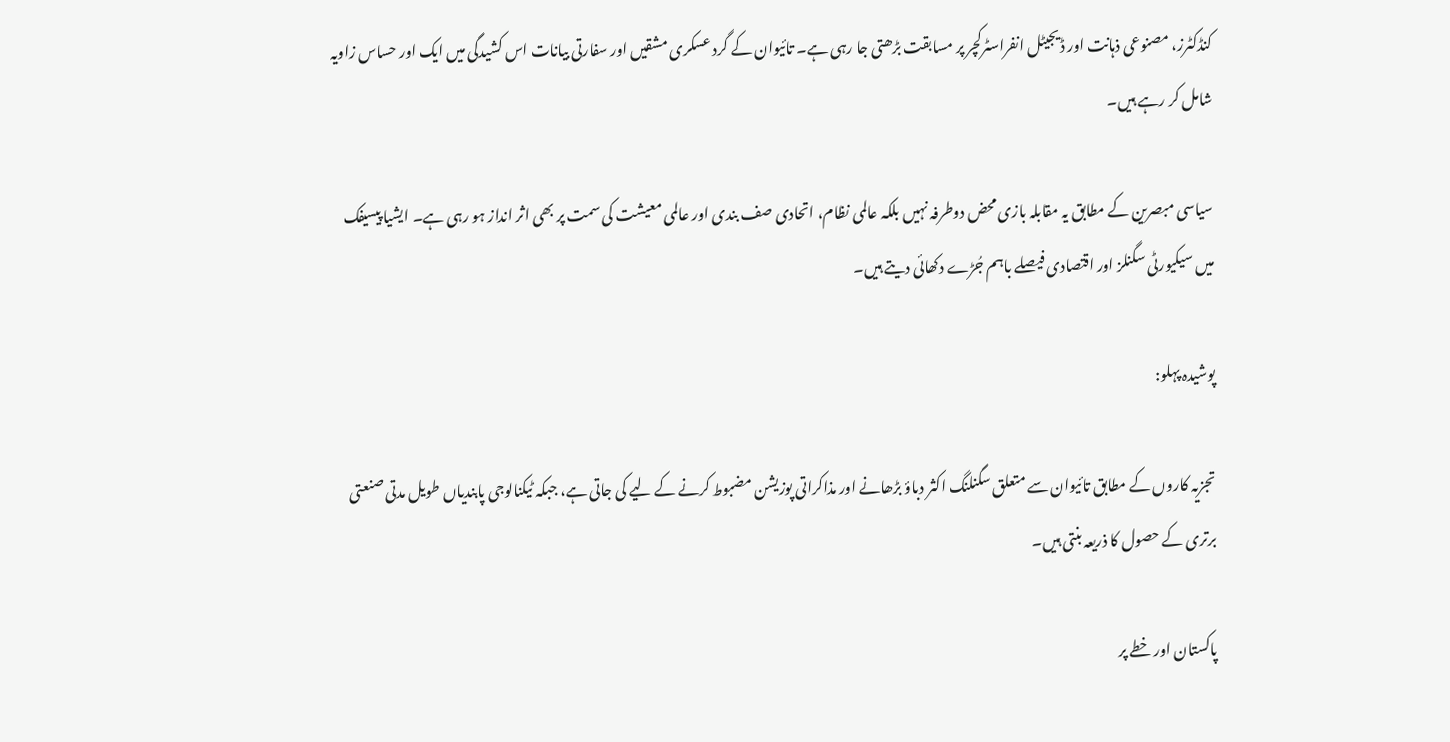کنڈکٹرز، مصنوعی ذہانت اور ڈیجیٹل انفراسٹرکچر پر مسابقت بڑھتی جا رہی ہے۔ تائیوان کے گرد عسکری مشقیں اور سفارتی بیانات اس کشیدگی میں ایک اور حساس زاویہ شامل کر رہے ہیں۔

سیاسی مبصرین کے مطابق یہ مقابلہ بازی محض دوطرفہ نہیں بلکہ عالمی نظام، اتحادی صف بندی اور عالمی معیشت کی سمت پر بھی اثر انداز ہو رہی ہے۔ ایشیا پیسیفک میں سیکیورٹی سگنلز اور اقتصادی فیصلے باہم جُڑے دکھائی دیتے ہیں۔

پوشیدہ پہلو:

تجزیہ کاروں کے مطابق تائیوان سے متعلق سگنلنگ اکثر دباؤ بڑھانے اور مذاکراتی پوزیشن مضبوط کرنے کے لیے کی جاتی ہے، جبکہ ٹیکنالوجی پابندیاں طویل مدتی صنعتی برتری کے حصول کا ذریعہ بنتی ہیں۔

پاکستان اور خطے پر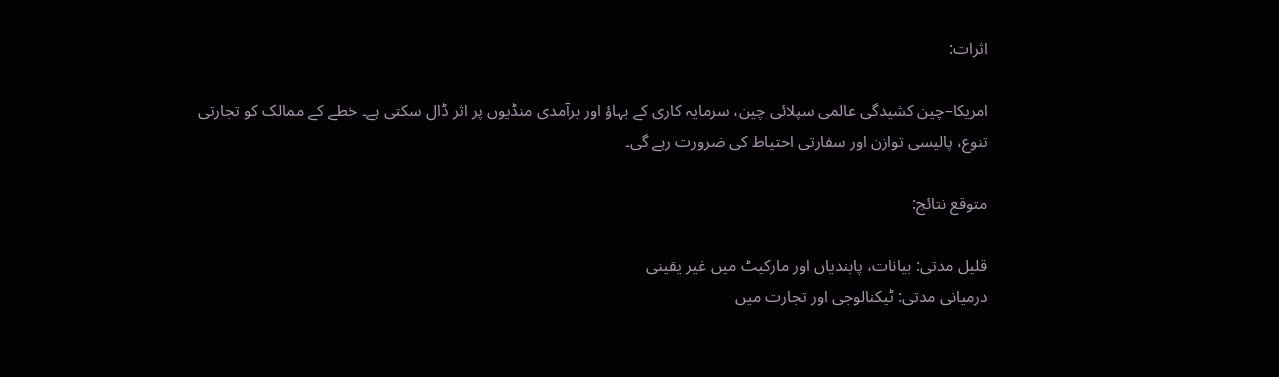اثرات:

امریکا–چین کشیدگی عالمی سپلائی چین، سرمایہ کاری کے بہاؤ اور برآمدی منڈیوں پر اثر ڈال سکتی ہے۔ خطے کے ممالک کو تجارتی تنوع، پالیسی توازن اور سفارتی احتیاط کی ضرورت رہے گی۔

متوقع نتائج:

قلیل مدتی: بیانات، پابندیاں اور مارکیٹ میں غیر یقینی
درمیانی مدتی: ٹیکنالوجی اور تجارت میں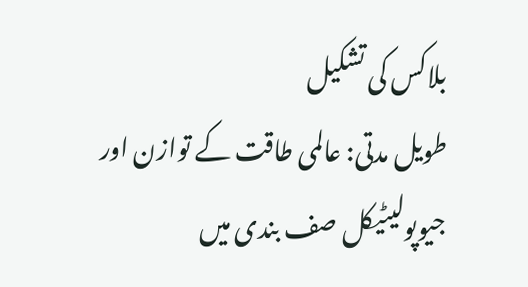بلاکس کی تشکیل
طویل مدتی: عالمی طاقت کے توازن اور جیوپولیٹیکل صف بندی میں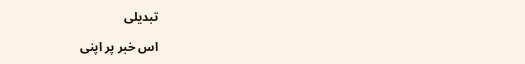تبدیلی

اس خبر پر اپنی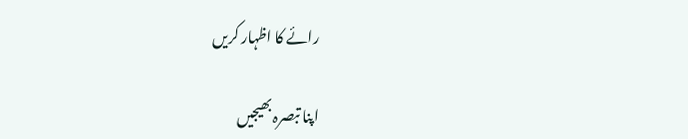رائے کا اظہار کریں

اپنا تبصرہ بھیجیں